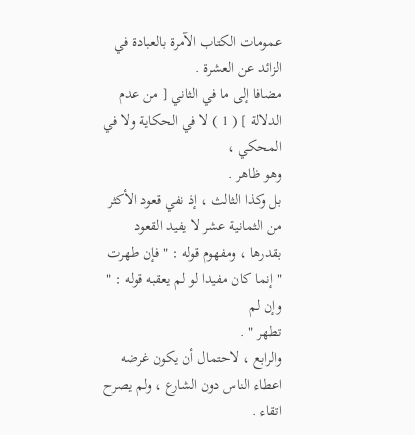عمومات الكتاب الآمرة بالعبادة في الزائد عن العشرة .
مضافا إلى ما في الثاني [ من عدم الدلالة ] ( 1 ) لا في الحكاية ولا في المحكي ،
وهو ظاهر .
بل وكذا الثالث ، إذ نفي قعود الأكثر من الثمانية عشر لا يفيد القعود
بقدرها ، ومفهوم قوله : " فإن طهرت " إنما كان مفيدا لو لم يعقبه قوله : " وإن لم
تطهر " .
والرابع ، لاحتمال أن يكون غرضه اعطاء الناس دون الشارع ، ولم يصرح
اتقاء .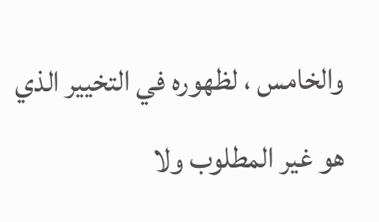والخامس ، لظهوره في التخيير الذي هو غير المطلوب ولا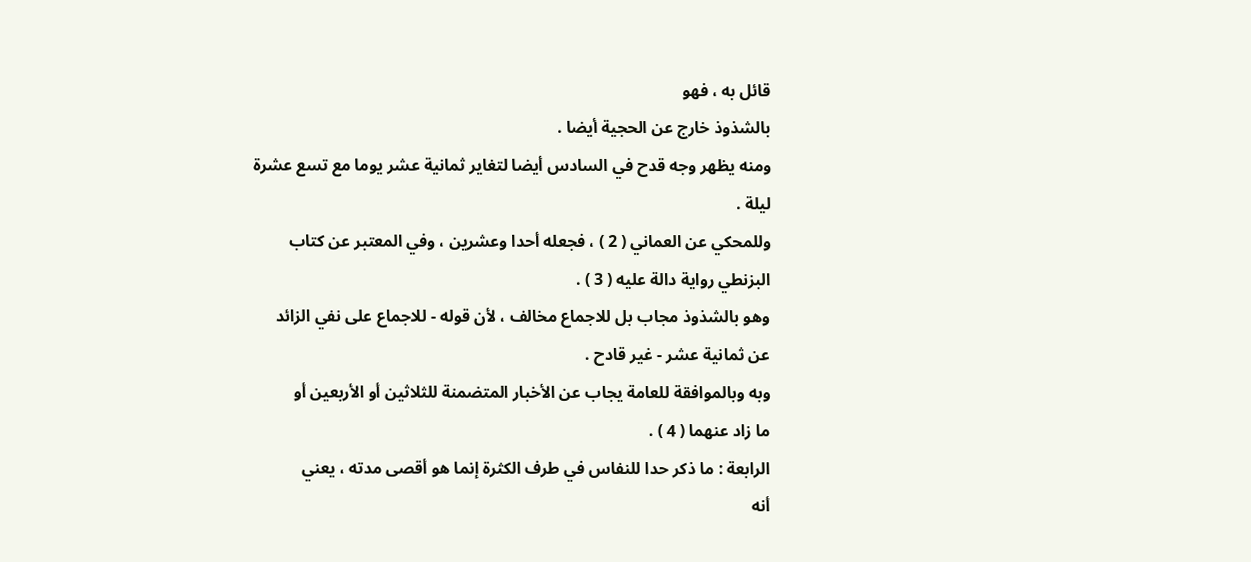قائل به ، فهو
بالشذوذ خارج عن الحجية أيضا .
ومنه يظهر وجه قدح في السادس أيضا لتغاير ثمانية عشر يوما مع تسع عشرة
ليلة .
وللمحكي عن العماني ( 2 ) ، فجعله أحدا وعشرين ، وفي المعتبر عن كتاب
البزنطي رواية دالة عليه ( 3 ) .
وهو بالشذوذ مجاب بل للاجماع مخالف ، لأن قوله - للاجماع على نفي الزائد
عن ثمانية عشر - غير قادح .
وبه وبالموافقة للعامة يجاب عن الأخبار المتضمنة للثلاثين أو الأربعين أو
ما زاد عنهما ( 4 ) .
الرابعة : ما ذكر حدا للنفاس في طرف الكثرة إنما هو أقصى مدته ، يعني
أنه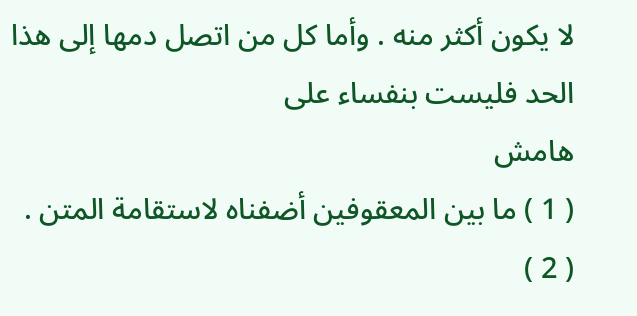لا يكون أكثر منه . وأما كل من اتصل دمها إلى هذا الحد فليست بنفساء على
هامش
( 1 ) ما بين المعقوفين أضفناه لاستقامة المتن .
( 2 )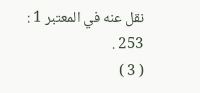نقل عنه في المعتبر 1 : 253 .
( 3 )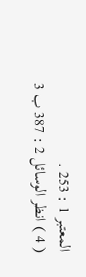المعتبر 1 : 253 .
( 4 ) انظر الوسائل 2 : 387 ب 3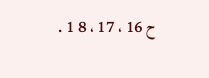ح 16 ، 17 ، 8 1 .